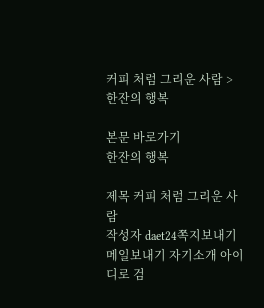커피 처럼 그리운 사람 > 한잔의 행복

본문 바로가기
한잔의 행복

제목 커피 처럼 그리운 사람
작성자 daet24쪽지보내기 메일보내기 자기소개 아이디로 검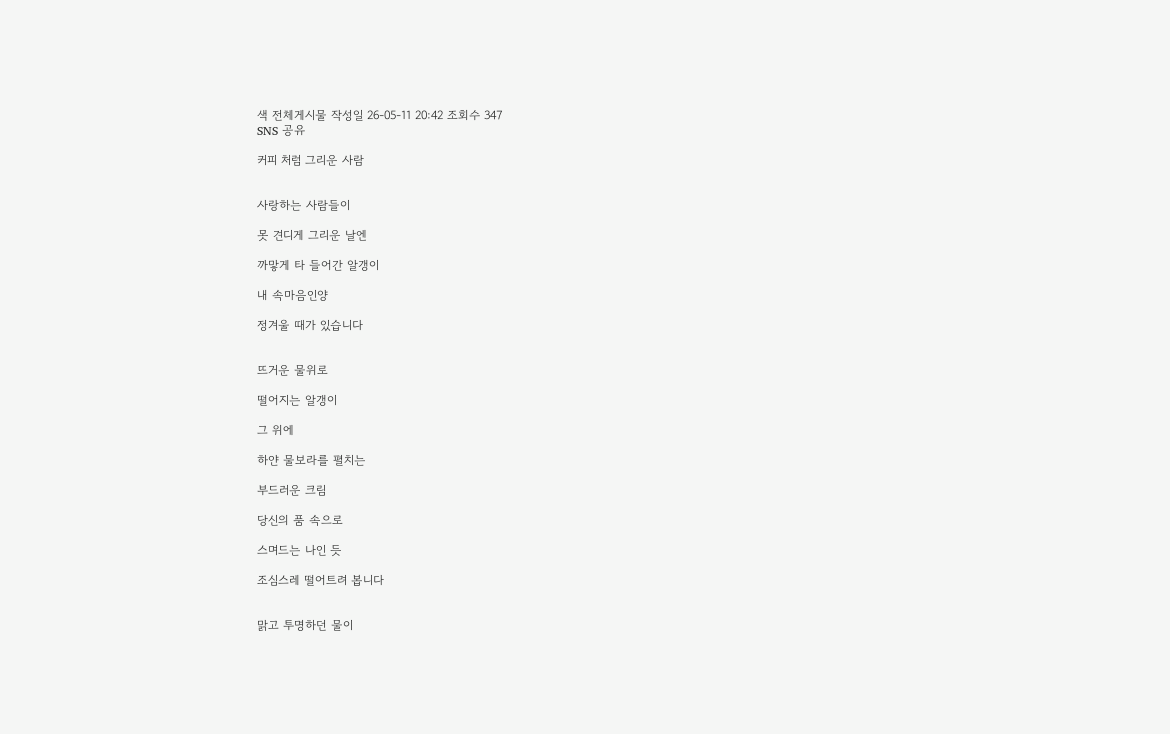색 전체게시물 작성일 26-05-11 20:42 조회수 347
SNS 공유

커피 처럼 그리운 사람


사랑하는 사람들이

못 견디게 그리운 날엔

까맣게 타 들어간 알갱이

내 속마음인양

정겨울 때가 있습니다


뜨거운 물위로

떨어지는 알갱이

그 위에

하얀 물보라를 펼치는

부드러운 크림

당신의 품 속으로

스며드는 나인 듯

조심스레 떨어트려 봅니다


맑고 투명하던 물이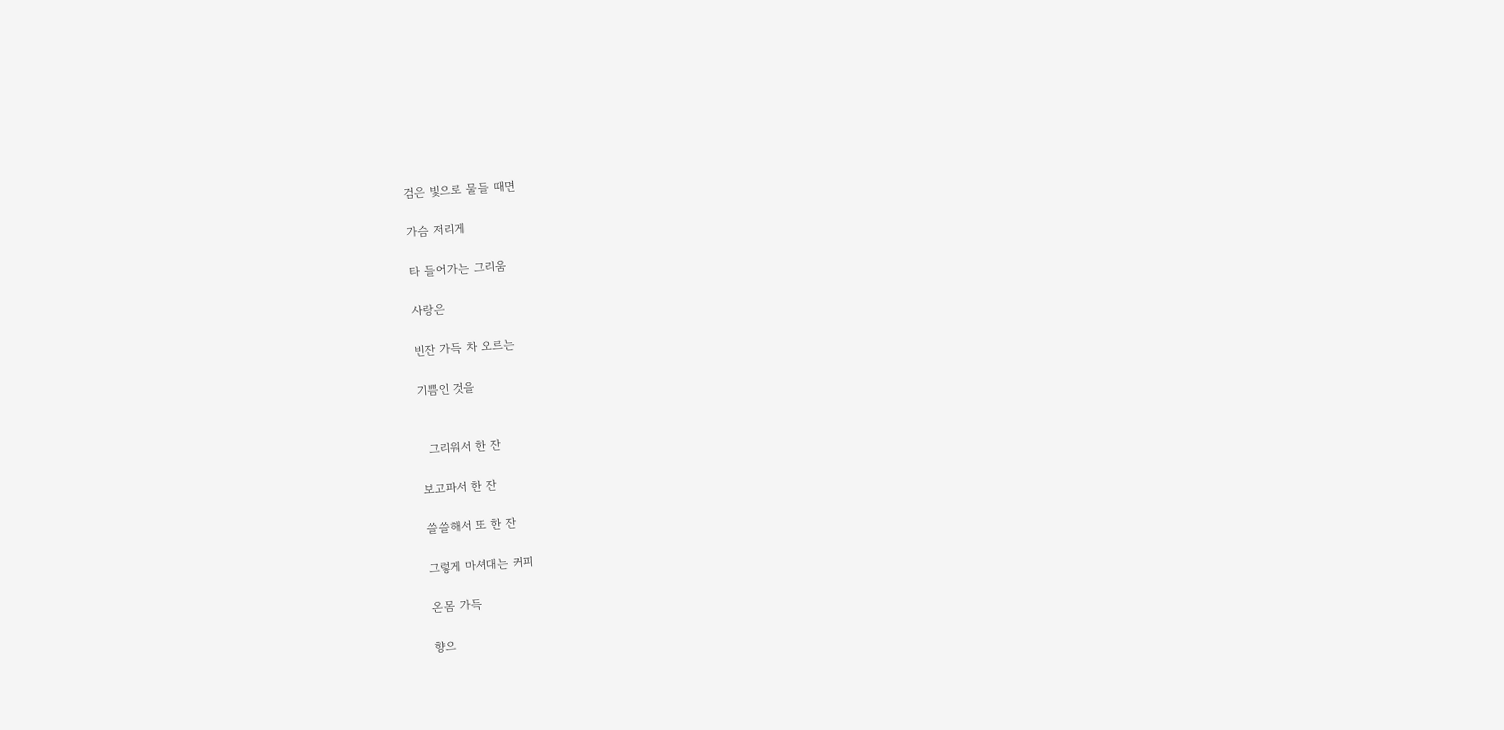검은 빛으로 물들 때면

가슴 저리게

타 들어가는 그리움

사랑은

빈잔 가득 차 오르는

기쁨인 것을


  그리워서 한 잔

보고파서 한 잔

쓸쓸해서 또 한 잔

그렇게 마셔대는 커피

온몸 가득

향으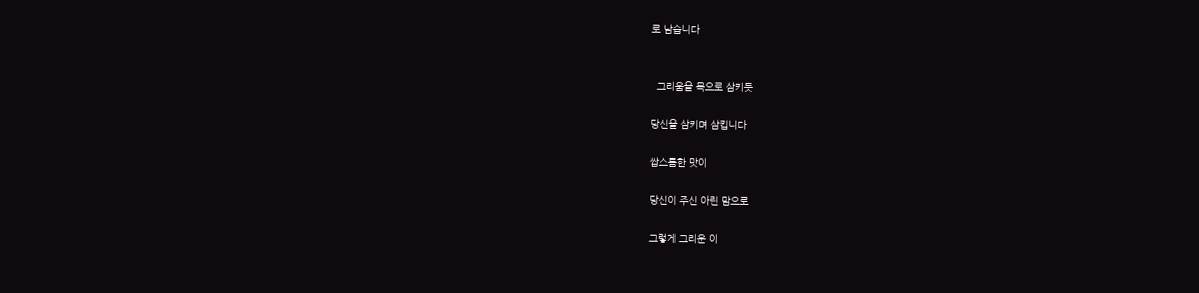로 남습니다


  그리움을 목으로 삼키듯

당신을 삼키며 삼킵니다

쌉스름한 맛이

당신이 주신 아린 맘으로

그렇게 그리운 이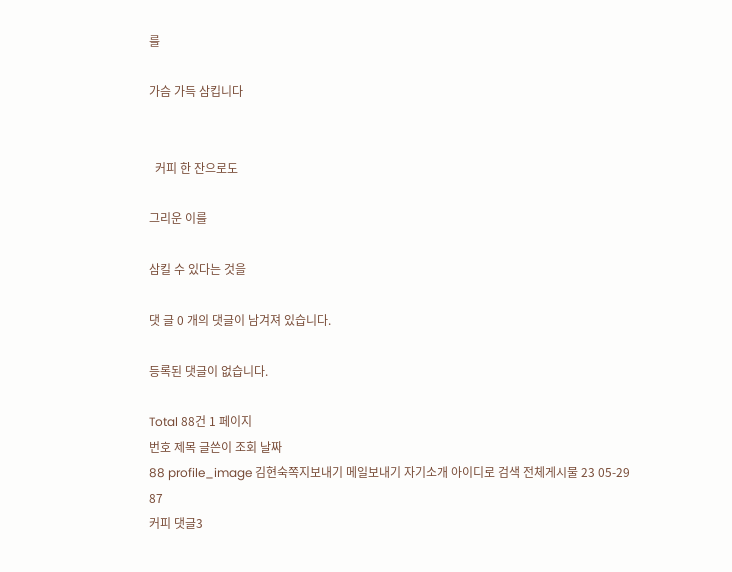를

가슴 가득 삼킵니다


  커피 한 잔으로도

그리운 이를

삼킬 수 있다는 것을

댓 글 0 개의 댓글이 남겨져 있습니다.

등록된 댓글이 없습니다.

Total 88건 1 페이지
번호 제목 글쓴이 조회 날짜
88 profile_image 김현숙쪽지보내기 메일보내기 자기소개 아이디로 검색 전체게시물 23 05-29
87
커피 댓글3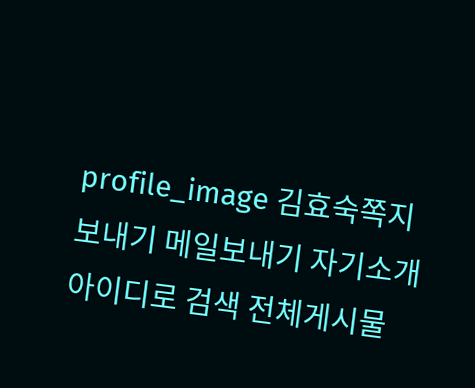profile_image 김효숙쪽지보내기 메일보내기 자기소개 아이디로 검색 전체게시물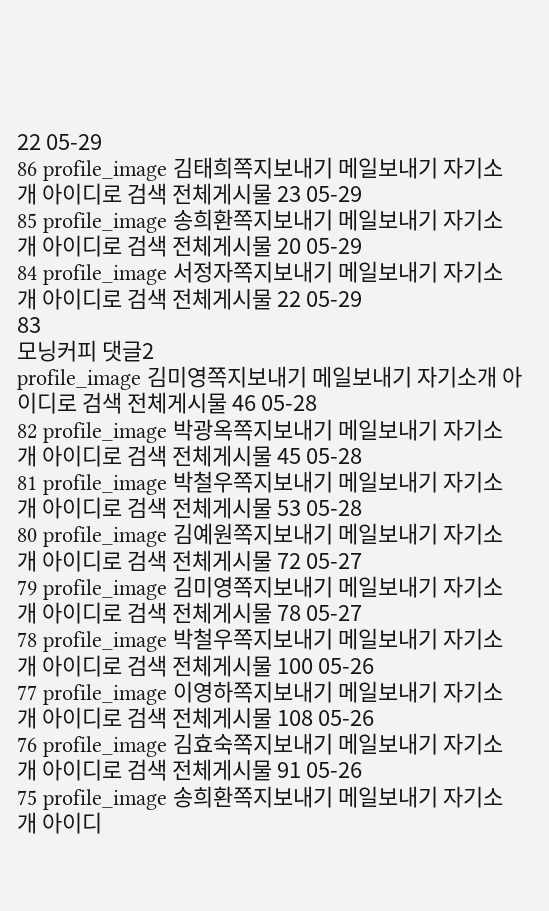22 05-29
86 profile_image 김태희쪽지보내기 메일보내기 자기소개 아이디로 검색 전체게시물 23 05-29
85 profile_image 송희환쪽지보내기 메일보내기 자기소개 아이디로 검색 전체게시물 20 05-29
84 profile_image 서정자쪽지보내기 메일보내기 자기소개 아이디로 검색 전체게시물 22 05-29
83
모닝커피 댓글2
profile_image 김미영쪽지보내기 메일보내기 자기소개 아이디로 검색 전체게시물 46 05-28
82 profile_image 박광옥쪽지보내기 메일보내기 자기소개 아이디로 검색 전체게시물 45 05-28
81 profile_image 박철우쪽지보내기 메일보내기 자기소개 아이디로 검색 전체게시물 53 05-28
80 profile_image 김예원쪽지보내기 메일보내기 자기소개 아이디로 검색 전체게시물 72 05-27
79 profile_image 김미영쪽지보내기 메일보내기 자기소개 아이디로 검색 전체게시물 78 05-27
78 profile_image 박철우쪽지보내기 메일보내기 자기소개 아이디로 검색 전체게시물 100 05-26
77 profile_image 이영하쪽지보내기 메일보내기 자기소개 아이디로 검색 전체게시물 108 05-26
76 profile_image 김효숙쪽지보내기 메일보내기 자기소개 아이디로 검색 전체게시물 91 05-26
75 profile_image 송희환쪽지보내기 메일보내기 자기소개 아이디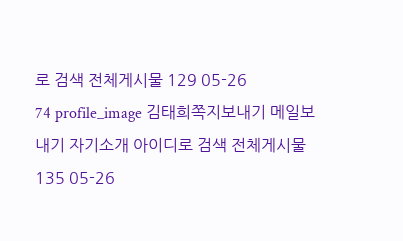로 검색 전체게시물 129 05-26
74 profile_image 김태희쪽지보내기 메일보내기 자기소개 아이디로 검색 전체게시물 135 05-26